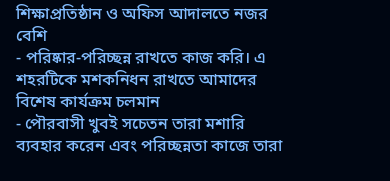শিক্ষাপ্রতিষ্ঠান ও অফিস আদালতে নজর বেশি
- পরিষ্কার-পরিচ্ছন্ন রাখতে কাজ করি। এ শহরটিকে মশকনিধন রাখতে আমাদের বিশেষ কার্যক্রম চলমান
- পৌরবাসী খুবই সচেতন তারা মশারি ব্যবহার করেন এবং পরিচ্ছন্নতা কাজে তারা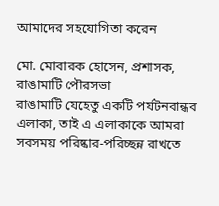আমাদের সহযোগিতা করেন

মো. মোবারক হোসেন, প্রশাসক, রাঙামাটি পৌরসভা
রাঙামাটি যেহেতু একটি পর্যটনবান্ধব এলাকা, তাই এ এলাকাকে আমরা সবসময় পরিষ্কার-পরিচ্ছন্ন রাখতে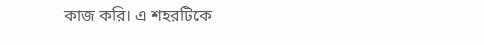কাজ করি। এ শহরটিকে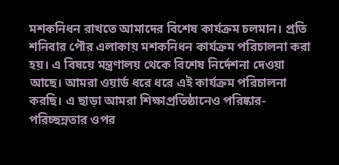মশকনিধন রাখতে আমাদের বিশেষ কার্যক্রম চলমান। প্রতি শনিবার পৌর এলাকায় মশকনিধন কার্যক্রম পরিচালনা করা হয়। এ বিষয়ে মন্ত্রণালয় থেকে বিশেষ নির্দেশনা দেওয়া আছে। আমরা ওয়ার্ড ধরে ধরে এই কার্যক্রম পরিচালনা করছি। এ ছাড়া আমরা শিক্ষাপ্রতিষ্ঠানেও পরিষ্কার-পরিচ্ছন্নতার ওপর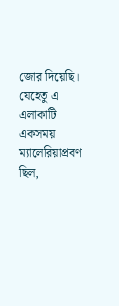জোর দিয়েছি। যেহেতু এ এলাকাটি একসময় ম্যালেরিয়াপ্রবণ ছিল,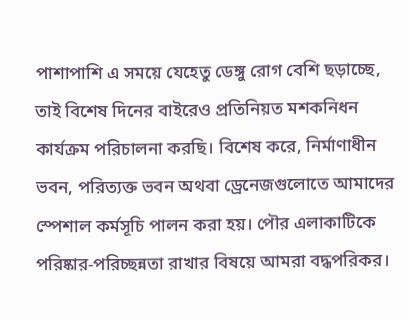পাশাপাশি এ সময়ে যেহেতু ডেঙ্গু রোগ বেশি ছড়াচ্ছে, তাই বিশেষ দিনের বাইরেও প্রতিনিয়ত মশকনিধন কার্যক্রম পরিচালনা করছি। বিশেষ করে, নির্মাণাধীন ভবন, পরিত্যক্ত ভবন অথবা ড্রেনেজগুলোতে আমাদের স্পেশাল কর্মসূচি পালন করা হয়। পৌর এলাকাটিকে পরিষ্কার-পরিচ্ছন্নতা রাখার বিষয়ে আমরা বদ্ধপরিকর।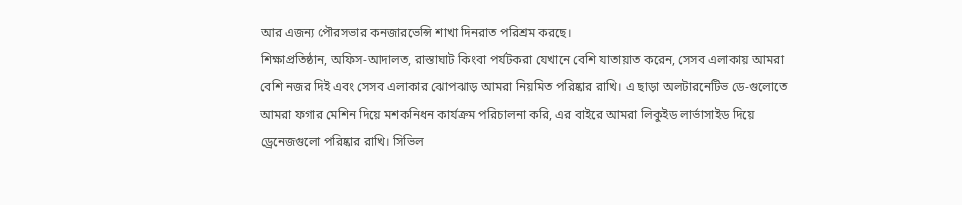আর এজন্য পৌরসভার কনজারভেন্সি শাখা দিনরাত পরিশ্রম করছে।
শিক্ষাপ্রতিষ্ঠান, অফিস-আদালত, রাস্তাঘাট কিংবা পর্যটকরা যেখানে বেশি যাতায়াত করেন, সেসব এলাকায় আমরা বেশি নজর দিই এবং সেসব এলাকার ঝোপঝাড় আমরা নিয়মিত পরিষ্কার রাখি। এ ছাড়া অলটারনেটিভ ডে-গুলোতে আমরা ফগার মেশিন দিয়ে মশকনিধন কার্যক্রম পরিচালনা করি, এর বাইরে আমরা লিকুইড লার্ভাসাইড দিয়ে ড্রেনেজগুলো পরিষ্কার রাখি। সিভিল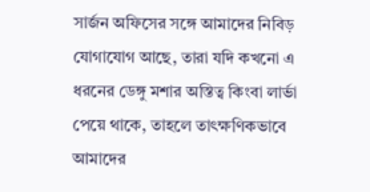সার্জন অফিসের সঙ্গে আমাদের নিবিড় যোগাযোগ আছে, তারা যদি কখনো এ ধরনের ডেঙ্গু মশার অস্তিত্ব কিংবা লার্ভা পেয়ে থাকে, তাহলে তাৎক্ষণিকভাবে আমাদের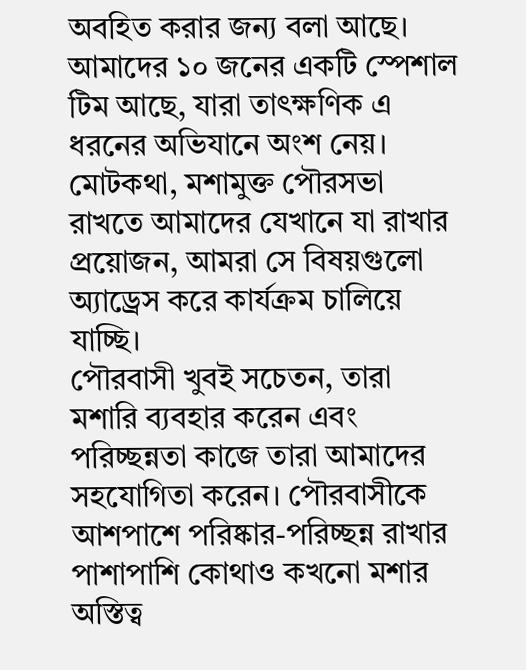অবহিত করার জন্য বলা আছে। আমাদের ১০ জনের একটি স্পেশাল টিম আছে, যারা তাৎক্ষণিক এ ধরনের অভিযানে অংশ নেয়। মোটকথা, মশামুক্ত পৌরসভা রাখতে আমাদের যেখানে যা রাখার প্রয়োজন, আমরা সে বিষয়গুলো অ্যাড্রেস করে কার্যক্রম চালিয়ে যাচ্ছি।
পৌরবাসী খুবই সচেতন, তারা মশারি ব্যবহার করেন এবং পরিচ্ছন্নতা কাজে তারা আমাদের সহযোগিতা করেন। পৌরবাসীকে আশপাশে পরিষ্কার-পরিচ্ছন্ন রাখার পাশাপাশি কোথাও কখনো মশার অস্তিত্ব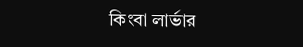কিংবা লার্ভার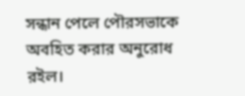সন্ধান পেলে পৌরসভাকে অবহিত করার অনুরোধ রইল।